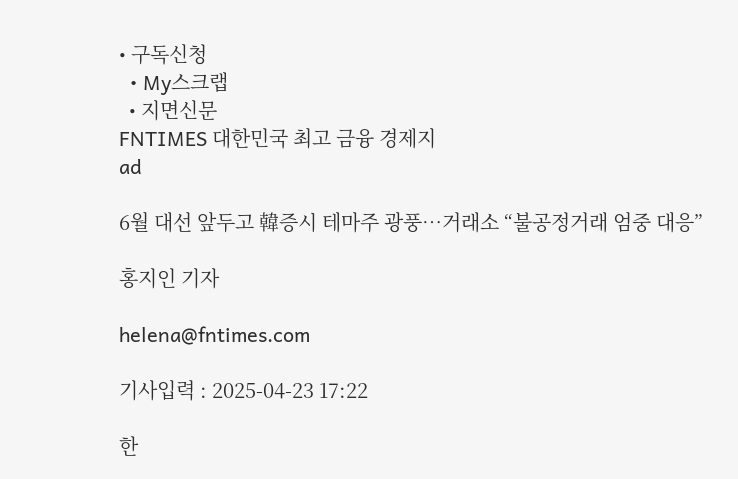• 구독신청
  • My스크랩
  • 지면신문
FNTIMES 대한민국 최고 금융 경제지
ad

6월 대선 앞두고 韓증시 테마주 광풍…거래소 “불공정거래 엄중 대응”

홍지인 기자

helena@fntimes.com

기사입력 : 2025-04-23 17:22

한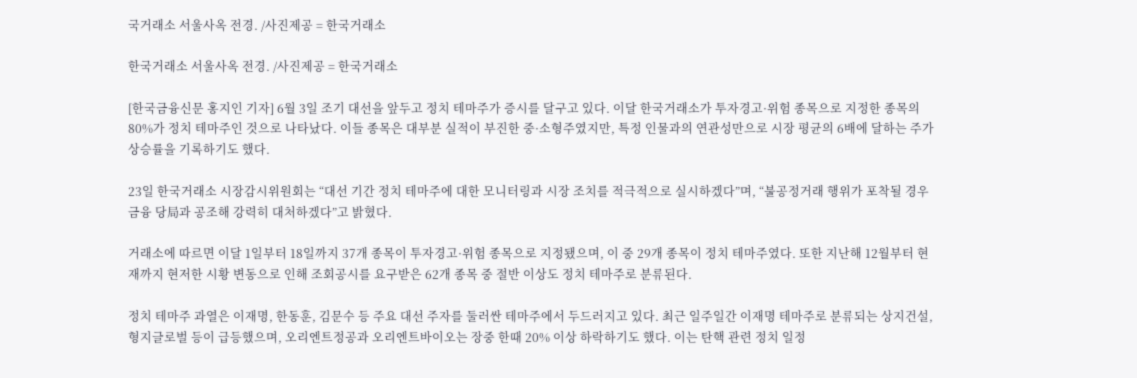국거래소 서울사옥 전경. /사진제공 = 한국거래소

한국거래소 서울사옥 전경. /사진제공 = 한국거래소

[한국금융신문 홍지인 기자] 6월 3일 조기 대선을 앞두고 정치 테마주가 증시를 달구고 있다. 이달 한국거래소가 투자경고·위험 종목으로 지정한 종목의 80%가 정치 테마주인 것으로 나타났다. 이들 종목은 대부분 실적이 부진한 중·소형주였지만, 특정 인물과의 연관성만으로 시장 평균의 6배에 달하는 주가 상승률을 기록하기도 했다.

23일 한국거래소 시장감시위원회는 “대선 기간 정치 테마주에 대한 모니터링과 시장 조치를 적극적으로 실시하겠다”며, “불공정거래 행위가 포착될 경우 금융 당局과 공조해 강력히 대처하겠다”고 밝혔다.

거래소에 따르면 이달 1일부터 18일까지 37개 종목이 투자경고·위험 종목으로 지정됐으며, 이 중 29개 종목이 정치 테마주였다. 또한 지난해 12월부터 현재까지 현저한 시황 변동으로 인해 조회공시를 요구받은 62개 종목 중 절반 이상도 정치 테마주로 분류된다.

정치 테마주 과열은 이재명, 한동훈, 김문수 등 주요 대선 주자를 둘러싼 테마주에서 두드러지고 있다. 최근 일주일간 이재명 테마주로 분류되는 상지건설, 형지글로벌 등이 급등했으며, 오리엔트정공과 오리엔트바이오는 장중 한때 20% 이상 하락하기도 했다. 이는 탄핵 관련 정치 일정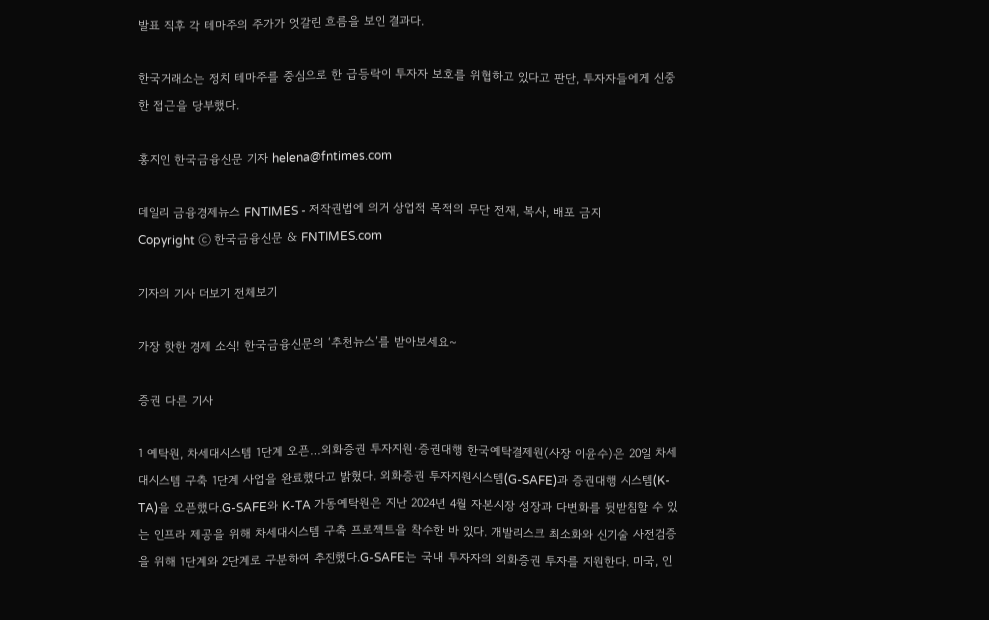발표 직후 각 테마주의 주가가 엇갈린 흐름을 보인 결과다.

한국거래소는 정치 테마주를 중심으로 한 급등락이 투자자 보호를 위협하고 있다고 판단, 투자자들에게 신중한 접근을 당부했다.

홍지인 한국금융신문 기자 helena@fntimes.com

데일리 금융경제뉴스 FNTIMES - 저작권법에 의거 상업적 목적의 무단 전재, 복사, 배포 금지
Copyright ⓒ 한국금융신문 & FNTIMES.com

기자의 기사 더보기 전체보기

가장 핫한 경제 소식! 한국금융신문의 ‘추천뉴스’를 받아보세요~

증권 다른 기사

1 예탁원, 차세대시스템 1단계 오픈…외화증권 투자지원·증권대행 한국예탁결제원(사장 이윤수)은 20일 차세대시스템 구축 1단계 사업을 완료했다고 밝혔다. 외화증권 투자지원시스템(G-SAFE)과 증권대행 시스템(K-TA)을 오픈했다.G-SAFE와 K-TA 가동예탁원은 지난 2024년 4월 자본시장 성장과 다변화를 뒷받침할 수 있는 인프라 제공을 위해 차세대시스템 구축 프로젝트을 착수한 바 있다. 개발리스크 최소화와 신기술 사전검증을 위해 1단계와 2단계로 구분하여 추진했다.G-SAFE는 국내 투자자의 외화증권 투자를 지원한다. 미국, 인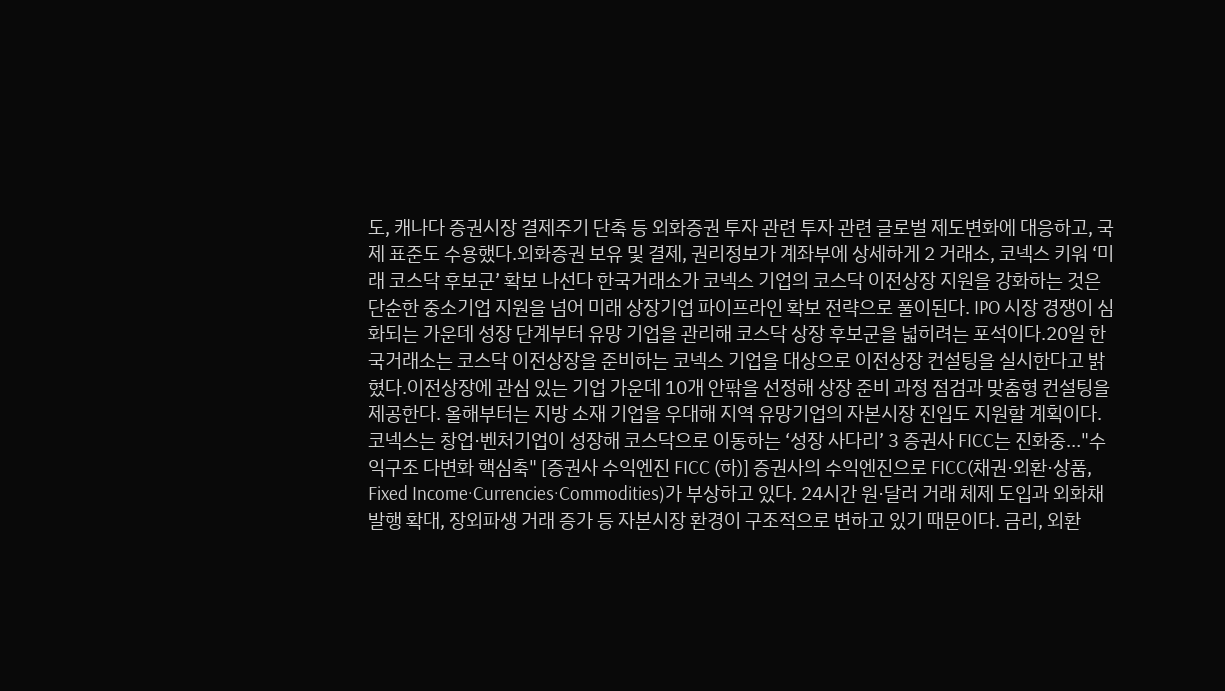도, 캐나다 증권시장 결제주기 단축 등 외화증권 투자 관련 투자 관련 글로벌 제도변화에 대응하고, 국제 표준도 수용했다.외화증권 보유 및 결제, 권리정보가 계좌부에 상세하게 2 거래소, 코넥스 키워 ‘미래 코스닥 후보군’ 확보 나선다 한국거래소가 코넥스 기업의 코스닥 이전상장 지원을 강화하는 것은 단순한 중소기업 지원을 넘어 미래 상장기업 파이프라인 확보 전략으로 풀이된다. IPO 시장 경쟁이 심화되는 가운데 성장 단계부터 유망 기업을 관리해 코스닥 상장 후보군을 넓히려는 포석이다.20일 한국거래소는 코스닥 이전상장을 준비하는 코넥스 기업을 대상으로 이전상장 컨설팅을 실시한다고 밝혔다.이전상장에 관심 있는 기업 가운데 10개 안팎을 선정해 상장 준비 과정 점검과 맞춤형 컨설팅을 제공한다. 올해부터는 지방 소재 기업을 우대해 지역 유망기업의 자본시장 진입도 지원할 계획이다.코넥스는 창업·벤처기업이 성장해 코스닥으로 이동하는 ‘성장 사다리’ 3 증권사 FICC는 진화중…"수익구조 다변화 핵심축" [증권사 수익엔진 FICC (하)] 증권사의 수익엔진으로 FICC(채권·외환·상품, Fixed Income·Currencies·Commodities)가 부상하고 있다. 24시간 원·달러 거래 체제 도입과 외화채 발행 확대, 장외파생 거래 증가 등 자본시장 환경이 구조적으로 변하고 있기 때문이다. 금리, 외환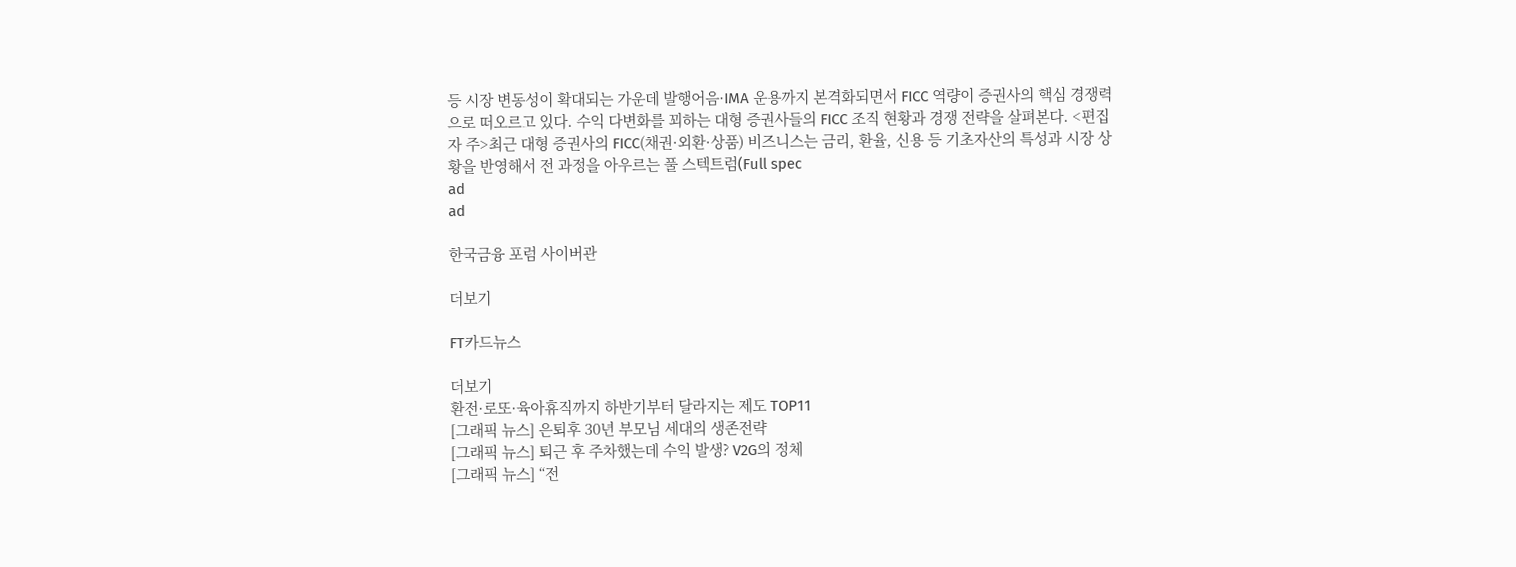등 시장 변동성이 확대되는 가운데 발행어음·IMA 운용까지 본격화되면서 FICC 역량이 증권사의 핵심 경쟁력으로 떠오르고 있다. 수익 다변화를 꾀하는 대형 증권사들의 FICC 조직 현황과 경쟁 전략을 살펴본다. <편집자 주>최근 대형 증권사의 FICC(채권·외환·상품) 비즈니스는 금리, 환율, 신용 등 기초자산의 특성과 시장 상황을 반영해서 전 과정을 아우르는 풀 스텍트럼(Full spec
ad
ad

한국금융 포럼 사이버관

더보기

FT카드뉴스

더보기
환전·로또·육아휴직까지 하반기부터 달라지는 제도 TOP11
[그래픽 뉴스] 은퇴후 30년 부모님 세대의 생존전략
[그래픽 뉴스] 퇴근 후 주차했는데 수익 발생? V2G의 정체
[그래픽 뉴스] “전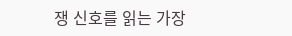쟁 신호를 읽는 가장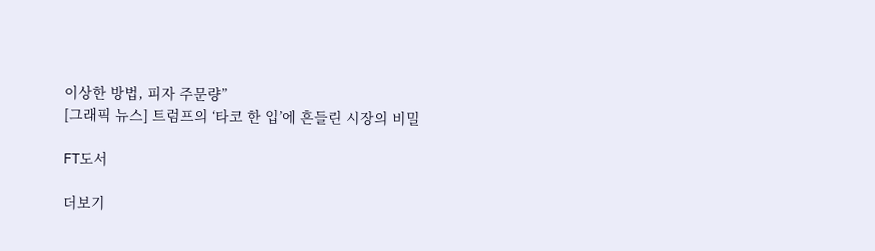이상한 방법, 피자 주문량”
[그래픽 뉴스] 트럼프의 ‘타코 한 입’에 흔들린 시장의 비밀

FT도서

더보기